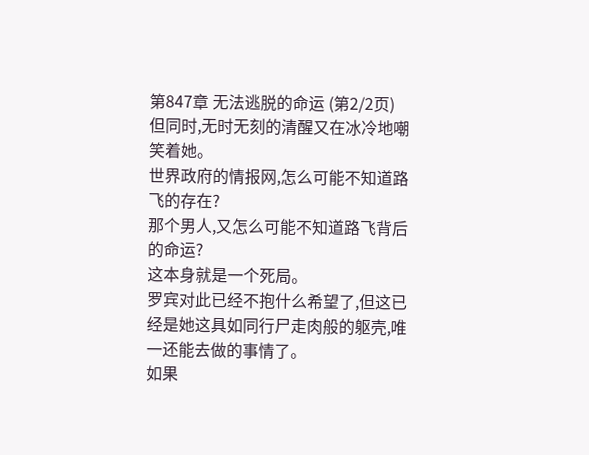第847章 无法逃脱的命运 (第2/2页)
但同时,无时无刻的清醒又在冰冷地嘲笑着她。
世界政府的情报网,怎么可能不知道路飞的存在?
那个男人,又怎么可能不知道路飞背后的命运?
这本身就是一个死局。
罗宾对此已经不抱什么希望了,但这已经是她这具如同行尸走肉般的躯壳,唯一还能去做的事情了。
如果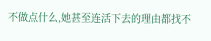不做点什么,她甚至连活下去的理由都找不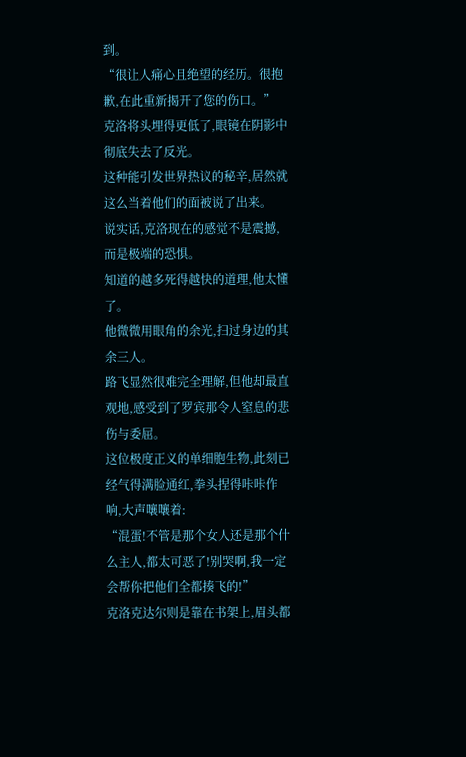到。
“很让人痛心且绝望的经历。很抱歉,在此重新揭开了您的伤口。”
克洛将头埋得更低了,眼镜在阴影中彻底失去了反光。
这种能引发世界热议的秘辛,居然就这么当着他们的面被说了出来。
说实话,克洛现在的感觉不是震撼,而是极端的恐惧。
知道的越多死得越快的道理,他太懂了。
他微微用眼角的余光,扫过身边的其余三人。
路飞显然很难完全理解,但他却最直观地,感受到了罗宾那令人窒息的悲伤与委屈。
这位极度正义的单细胞生物,此刻已经气得满脸通红,拳头捏得咔咔作响,大声嚷嚷着:
“混蛋!不管是那个女人还是那个什么主人,都太可恶了!别哭啊,我一定会帮你把他们全都揍飞的!”
克洛克达尔则是靠在书架上,眉头都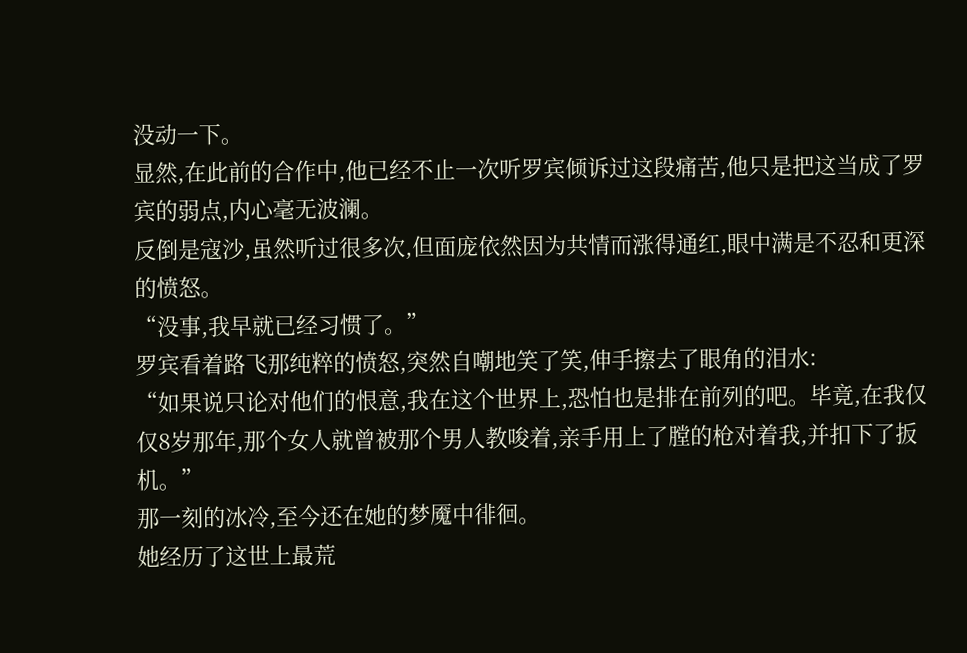没动一下。
显然,在此前的合作中,他已经不止一次听罗宾倾诉过这段痛苦,他只是把这当成了罗宾的弱点,内心毫无波澜。
反倒是寇沙,虽然听过很多次,但面庞依然因为共情而涨得通红,眼中满是不忍和更深的愤怒。
“没事,我早就已经习惯了。”
罗宾看着路飞那纯粹的愤怒,突然自嘲地笑了笑,伸手擦去了眼角的泪水:
“如果说只论对他们的恨意,我在这个世界上,恐怕也是排在前列的吧。毕竟,在我仅仅8岁那年,那个女人就曾被那个男人教唆着,亲手用上了膛的枪对着我,并扣下了扳机。”
那一刻的冰冷,至今还在她的梦魇中徘徊。
她经历了这世上最荒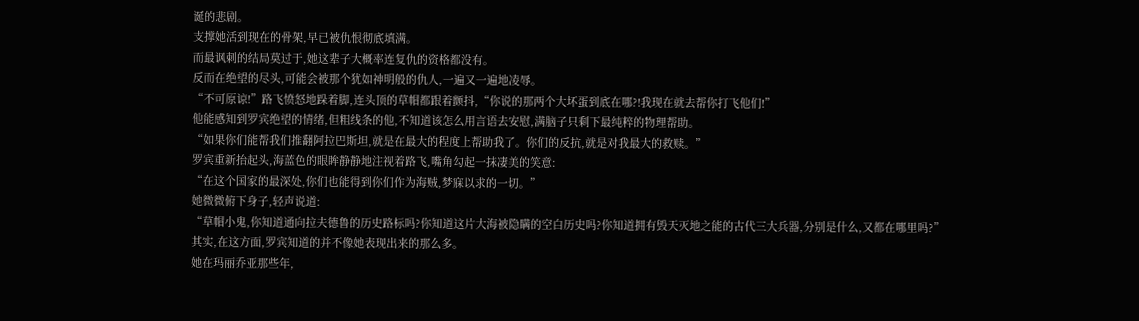诞的悲剧。
支撑她活到现在的骨架,早已被仇恨彻底填满。
而最讽刺的结局莫过于,她这辈子大概率连复仇的资格都没有。
反而在绝望的尽头,可能会被那个犹如神明般的仇人,一遍又一遍地凌辱。
“不可原谅!”路飞愤怒地跺着脚,连头顶的草帽都跟着颤抖,“你说的那两个大坏蛋到底在哪?!我现在就去帮你打飞他们!”
他能感知到罗宾绝望的情绪,但粗线条的他,不知道该怎么用言语去安慰,满脑子只剩下最纯粹的物理帮助。
“如果你们能帮我们推翻阿拉巴斯坦,就是在最大的程度上帮助我了。你们的反抗,就是对我最大的救赎。”
罗宾重新抬起头,海蓝色的眼眸静静地注视着路飞,嘴角勾起一抹凄美的笑意:
“在这个国家的最深处,你们也能得到你们作为海贼,梦寐以求的一切。”
她微微俯下身子,轻声说道:
“草帽小鬼,你知道通向拉夫德鲁的历史路标吗?你知道这片大海被隐瞒的空白历史吗?你知道拥有毁天灭地之能的古代三大兵器,分别是什么,又都在哪里吗?”
其实,在这方面,罗宾知道的并不像她表现出来的那么多。
她在玛丽乔亚那些年,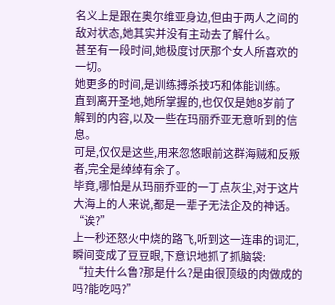名义上是跟在奥尔维亚身边,但由于两人之间的敌对状态,她其实并没有主动去了解什么。
甚至有一段时间,她极度讨厌那个女人所喜欢的一切。
她更多的时间,是训练搏杀技巧和体能训练。
直到离开圣地,她所掌握的,也仅仅是她8岁前了解到的内容,以及一些在玛丽乔亚无意听到的信息。
可是,仅仅是这些,用来忽悠眼前这群海贼和反叛者,完全是绰绰有余了。
毕竟,哪怕是从玛丽乔亚的一丁点灰尘,对于这片大海上的人来说,都是一辈子无法企及的神话。
“诶?”
上一秒还怒火中烧的路飞,听到这一连串的词汇,瞬间变成了豆豆眼,下意识地抓了抓脑袋:
“拉夫什么鲁?那是什么?是由很顶级的肉做成的吗?能吃吗?”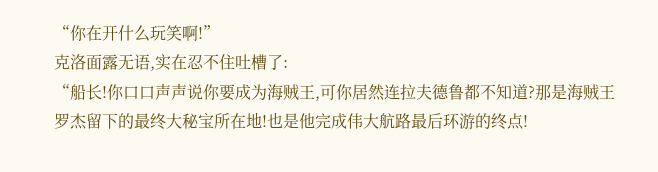“你在开什么玩笑啊!”
克洛面露无语,实在忍不住吐槽了:
“船长!你口口声声说你要成为海贼王,可你居然连拉夫德鲁都不知道?那是海贼王罗杰留下的最终大秘宝所在地!也是他完成伟大航路最后环游的终点!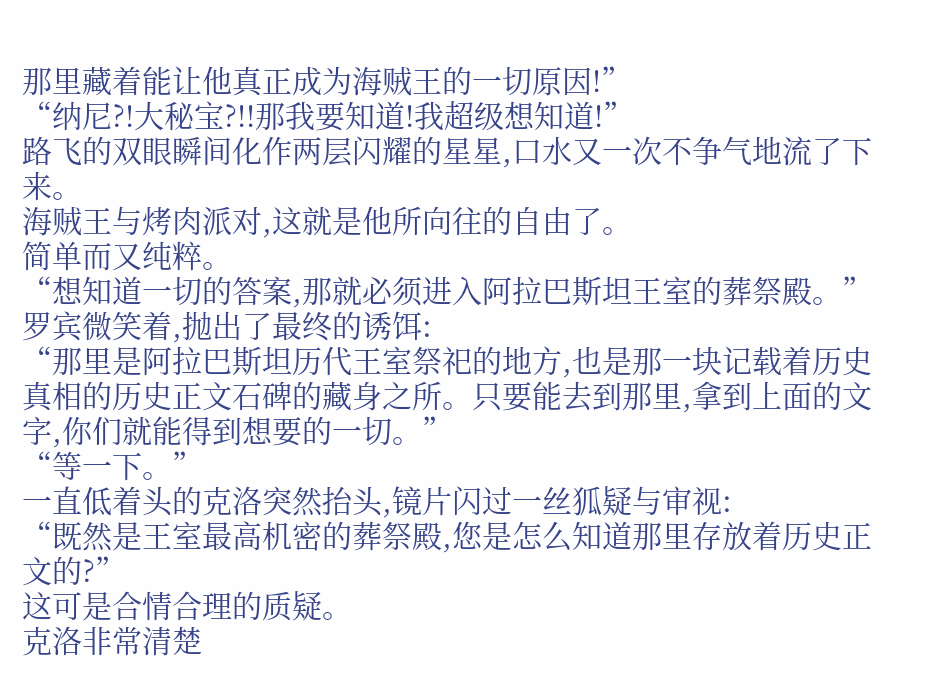那里藏着能让他真正成为海贼王的一切原因!”
“纳尼?!大秘宝?!!那我要知道!我超级想知道!”
路飞的双眼瞬间化作两层闪耀的星星,口水又一次不争气地流了下来。
海贼王与烤肉派对,这就是他所向往的自由了。
简单而又纯粹。
“想知道一切的答案,那就必须进入阿拉巴斯坦王室的葬祭殿。”
罗宾微笑着,抛出了最终的诱饵:
“那里是阿拉巴斯坦历代王室祭祀的地方,也是那一块记载着历史真相的历史正文石碑的藏身之所。只要能去到那里,拿到上面的文字,你们就能得到想要的一切。”
“等一下。”
一直低着头的克洛突然抬头,镜片闪过一丝狐疑与审视:
“既然是王室最高机密的葬祭殿,您是怎么知道那里存放着历史正文的?”
这可是合情合理的质疑。
克洛非常清楚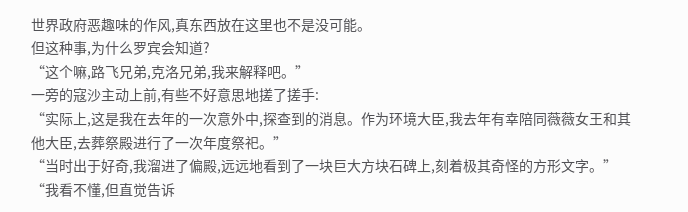世界政府恶趣味的作风,真东西放在这里也不是没可能。
但这种事,为什么罗宾会知道?
“这个嘛,路飞兄弟,克洛兄弟,我来解释吧。”
一旁的寇沙主动上前,有些不好意思地搓了搓手:
“实际上,这是我在去年的一次意外中,探查到的消息。作为环境大臣,我去年有幸陪同薇薇女王和其他大臣,去葬祭殿进行了一次年度祭祀。”
“当时出于好奇,我溜进了偏殿,远远地看到了一块巨大方块石碑上,刻着极其奇怪的方形文字。”
“我看不懂,但直觉告诉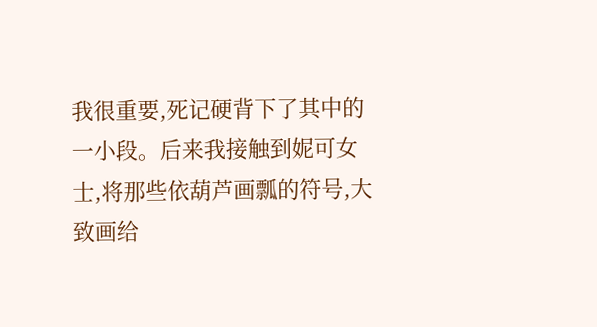我很重要,死记硬背下了其中的一小段。后来我接触到妮可女士,将那些依葫芦画瓢的符号,大致画给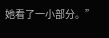她看了一小部分。”